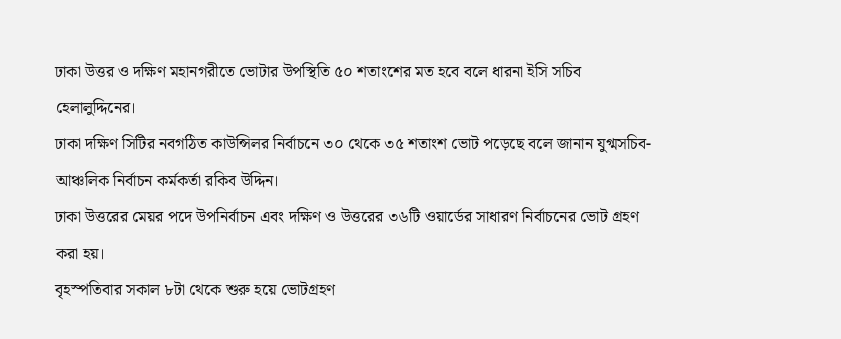ঢাকা উত্তর ও দক্ষিণ মহানগরীতে ভোটার উপস্থিতি ৫০ শতাংশের মত হবে বলে ধারনা ইসি সচিব হেলালুদ্দিনের।
ঢাকা দক্ষিণ সিটির নবগঠিত কাউন্সিলর নির্বাচনে ৩০ থেকে ৩৫ শতাংশ ভোট পড়েছে বলে জানান যুগ্মসচিব- আঞ্চলিক নির্বাচন কর্মকর্তা রকিব উদ্দিন।
ঢাকা উত্তরের মেয়র পদে উপনির্বাচন এবং দক্ষিণ ও উত্তরের ৩৬টি ওয়ার্ডের সাধারণ নির্বাচনের ভোট গ্রহণ করা হয়।
বৃহস্পতিবার সকাল ৮টা থেকে শুরু হয়ে ভোটগ্রহণ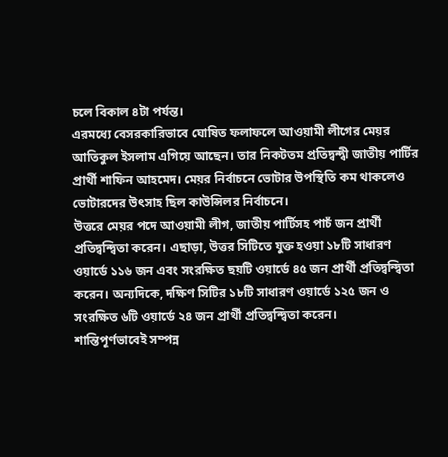চলে বিকাল ৪টা পর্যন্ত।
এরমধ্যে বেসরকারিভাবে ঘোষিত ফলাফলে আওয়ামী লীগের মেয়র আতিকুল ইসলাম এগিয়ে আছেন। তার নিকটতম প্রতিদ্বন্দ্বী জাতীয় পার্টির প্রার্থী শাফিন আহমেদ। মেয়র নির্বাচনে ভোটার উপস্থিতি কম থাকলেও ভোটারদের উৎসাহ ছিল কাউন্সিলর নির্বাচনে।
উত্তরে মেয়র পদে আওয়ামী লীগ, জাতীয় পার্টিসহ পাচঁ জন প্রার্থী প্রতিদ্বন্দ্বিতা করেন। এছাড়া, উত্তর সিটিতে যুক্ত হওয়া ১৮টি সাধারণ ওয়ার্ডে ১১৬ জন এবং সংরক্ষিত ছয়টি ওয়ার্ডে ৪৫ জন প্রার্থী প্রতিদ্বন্দ্বিতা করেন। অন্যদিকে, দক্ষিণ সিটির ১৮টি সাধারণ ওয়ার্ডে ১২৫ জন ও সংরক্ষিত ৬টি ওয়ার্ডে ২৪ জন প্রার্থী প্রতিদ্বন্দ্বিতা করেন।
শান্তিপূর্ণভাবেই সম্পন্ন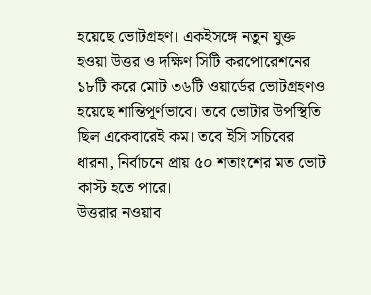হয়েছে ভোটগ্রহণ। একইসঙ্গে নতুন যুক্ত হওয়া উত্তর ও দক্ষিণ সিটি করপোরেশনের ১৮টি করে মোট ৩৬টি ওয়ার্ডের ভোটগ্রহণও হয়েছে শান্তিপূর্ণভাবে। তবে ভোটার উপস্থিতি ছিল একেবারেই কম। তবে ইসি সচিবের ধারনা, নির্বাচনে প্রায় ৫০ শতাংশের মত ভোট কাস্ট হতে পারে।
উত্তরার নওয়াব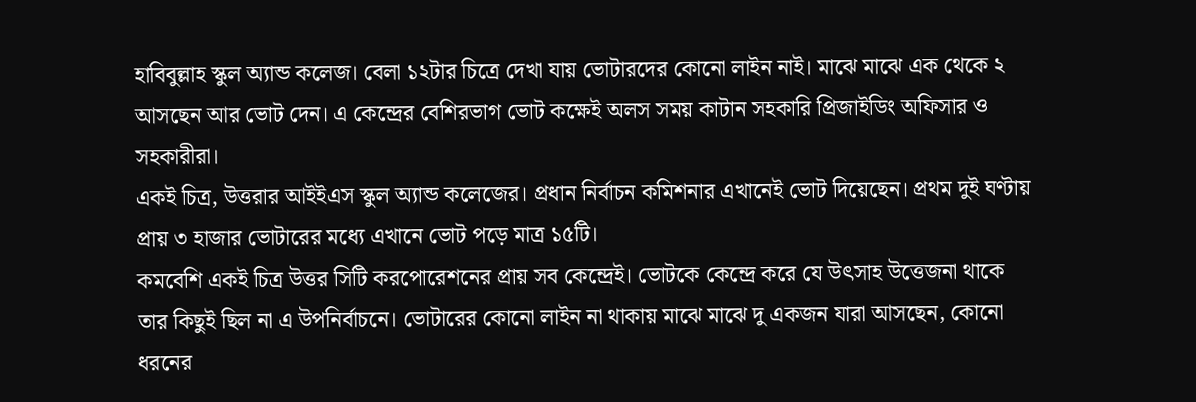হাবিবুল্লাহ স্কুল অ্যান্ড কলেজ। বেলা ১২টার চিত্রে দেখা যায় ভোটারদের কোনো লাইন নাই। মাঝে মাঝে এক থেকে ২ আসছেন আর ভোট দেন। এ কেন্দ্রের বেশিরভাগ ভোট কক্ষেই অলস সময় কাটান সহকারি প্রিজাইডিং অফিসার ও সহকারীরা।
একই চিত্র, উত্তরার আইইএস স্কুল অ্যান্ড কলেজের। প্রধান নির্বাচন কমিশনার এখানেই ভোট দিয়েছেন। প্রথম দুই ঘণ্টায় প্রায় ৩ হাজার ভোটারের মধ্যে এখানে ভোট পড়ে মাত্র ১৫টি।
কমবেশি একই চিত্র উত্তর সিটি করপোরেশনের প্রায় সব কেন্দ্রেই। ভোটকে কেন্দ্রে করে যে উৎসাহ উত্তেজনা থাকে তার কিছুই ছিল না এ উপনির্বাচনে। ভোটারের কোনো লাইন না থাকায় মাঝে মাঝে দু একজন যারা আসছেন, কোনো ধরনের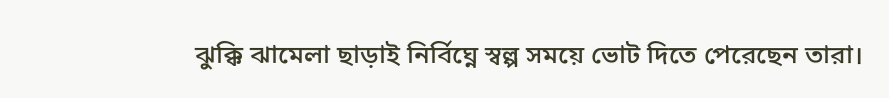ঝুক্কি ঝামেলা ছাড়াই নির্বিঘ্নে স্বল্প সময়ে ভোট দিতে পেরেছেন তারা।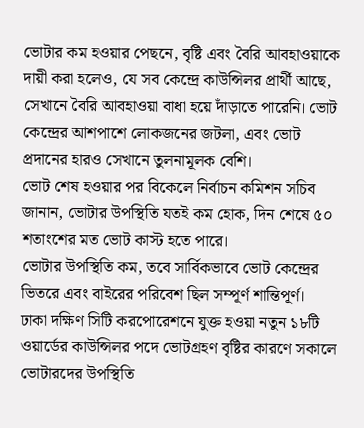ভোটার কম হওয়ার পেছনে, বৃষ্টি এবং বৈরি আবহাওয়াকে দায়ী করা হলেও, যে সব কেন্দ্রে কাউন্সিলর প্রার্থী আছে, সেখানে বৈরি আবহাওয়া বাধা হয়ে দাঁড়াতে পারেনি। ভোট কেন্দ্রের আশপাশে লোকজনের জটলা, এবং ভোট প্রদানের হারও সেখানে তুলনামূলক বেশি।
ভোট শেষ হওয়ার পর বিকেলে নির্বাচন কমিশন সচিব জানান, ভোটার উপস্থিতি যতই কম হোক, দিন শেষে ৫০ শতাংশের মত ভোট কাস্ট হতে পারে।
ভোটার উপস্থিতি কম, তবে সার্বিকভাবে ভোট কেন্দ্রের ভিতরে এবং বাইরের পরিবেশ ছিল সম্পূর্ণ শান্তিপূর্ণ।
ঢাকা দক্ষিণ সিটি করপোরেশনে যুক্ত হওয়া নতুন ১৮টি ওয়ার্ডের কাউন্সিলর পদে ভোটগ্রহণ বৃষ্টির কারণে সকালে ভোটারদের উপস্থিতি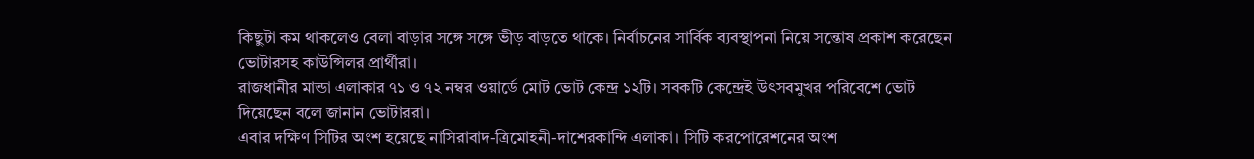কিছুটা কম থাকলেও বেলা বাড়ার সঙ্গে সঙ্গে ভীড় বাড়তে থাকে। নির্বাচনের সার্বিক ব্যবস্থাপনা নিয়ে সন্তোষ প্রকাশ করেছেন ভোটারসহ কাউন্সিলর প্রার্থীরা।
রাজধানীর মান্ডা এলাকার ৭১ ও ৭২ নম্বর ওয়ার্ডে মোট ভোট কেন্দ্র ১২টি। সবকটি কেন্দ্রেই উৎসবমুখর পরিবেশে ভোট দিয়েছেন বলে জানান ভোটাররা।
এবার দক্ষিণ সিটির অংশ হয়েছে নাসিরাবাদ-ত্রিমোহনী-দাশেরকান্দি এলাকা। সিটি করপোরেশনের অংশ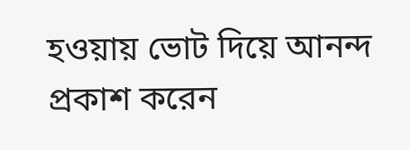হওয়ায় ভোট দিয়ে আনন্দ প্রকাশ করেন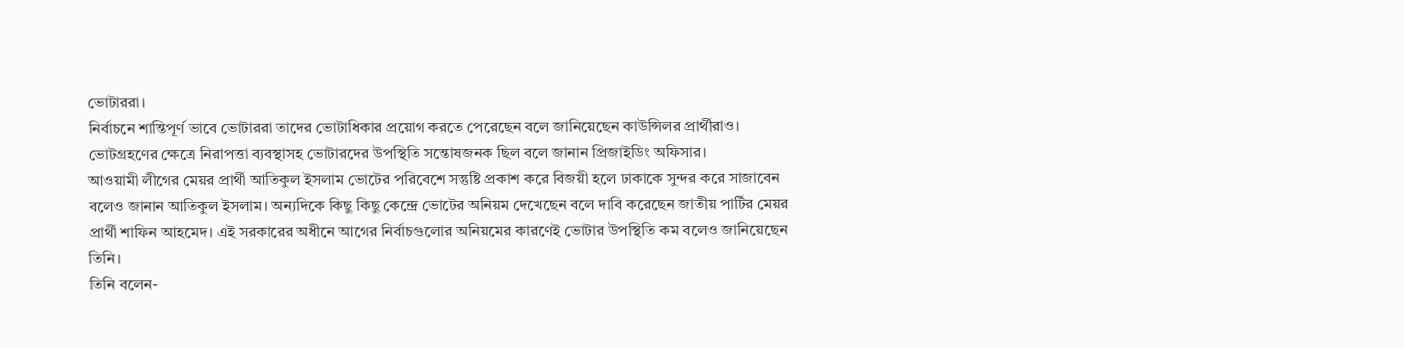ভোটাররা।
নির্বাচনে শান্তিপূর্ণ ভাবে ভোটাররা তাদের ভোটাধিকার প্রয়োগ করতে পেরেছেন বলে জানিয়েছেন কাউন্সিলর প্রার্থীরাও।
ভোটগ্রহণের ক্ষেত্রে নিরাপত্তা ব্যবস্থাসহ ভোটারদের উপস্থিতি সন্তোষজনক ছিল বলে জানান প্রিজাইডিং অফিসার।
আওয়ামী লীগের মেয়র প্রার্থী আতিকুল ইসলাম ভোটের পরিবেশে সন্তুষ্টি প্রকাশ করে বিজয়ী হলে ঢাকাকে সুন্দর করে সাজাবেন বলেও জানান আতিকুল ইসলাম। অন্যদিকে কিছু কিছু কেন্দ্রে ভোটের অনিয়ম দেখেছেন বলে দাবি করেছেন জাতীয় পার্টির মেয়র প্রার্থী শাফিন আহমেদ। এই সরকারের অধীনে আগের নির্বাচগুলোর অনিয়মের কারণেই ভোটার উপস্থিতি কম বলেও জানিয়েছেন তিনি।
তিনি বলেন-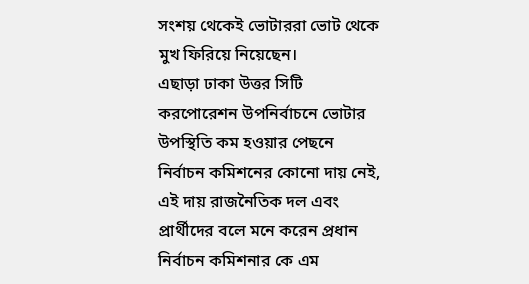সংশয় থেকেই ভোটাররা ভোট থেকে মুখ ফিরিয়ে নিয়েছেন।
এছাড়া ঢাকা উত্তর সিটি করপোরেশন উপনির্বাচনে ভোটার উপস্থিতি কম হওয়ার পেছনে নির্বাচন কমিশনের কোনো দায় নেই, এই দায় রাজনৈতিক দল এবং প্রার্থীদের বলে মনে করেন প্রধান নির্বাচন কমিশনার কে এম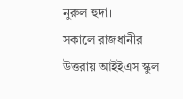নুরুল হুদা।
সকালে রাজধানীর উত্তরায় আইইএস স্কুল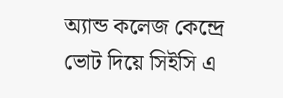অ্যান্ড কলেজ কেন্দ্রে ভোট দিয়ে সিইসি এ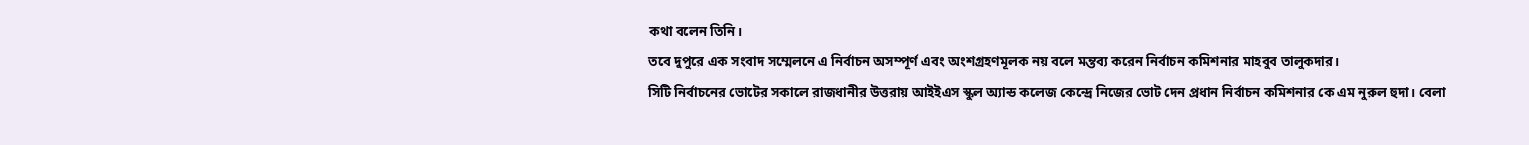কথা বলেন তিনি।
তবে দুপুরে এক সংবাদ সম্মেলনে এ নির্বাচন অসম্পূর্ণ এবং অংশগ্রহণমূলক নয় বলে মন্তব্য করেন নির্বাচন কমিশনার মাহবুব তালুকদার।
সিটি নির্বাচনের ভোটের সকালে রাজধানীর উত্তরায় আইইএস স্কুল অ্যান্ড কলেজ কেন্দ্রে নিজের ভোট দেন প্রধান নির্বাচন কমিশনার কে এম নুরুল হুদা। বেলা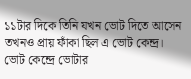১১টার দিকে তিনি যখন ভোট দিতে আসেন তখনও প্রায় ফাঁকা ছিল এ ভোট কেন্দ্র। ভোট কেন্দ্রে ভোটার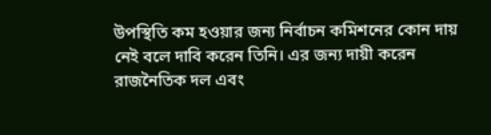উপস্থিতি কম হওয়ার জন্য নির্বাচন কমিশনের কোন দায় নেই বলে দাবি করেন তিনি। এর জন্য দায়ী করেন রাজনৈতিক দল এবং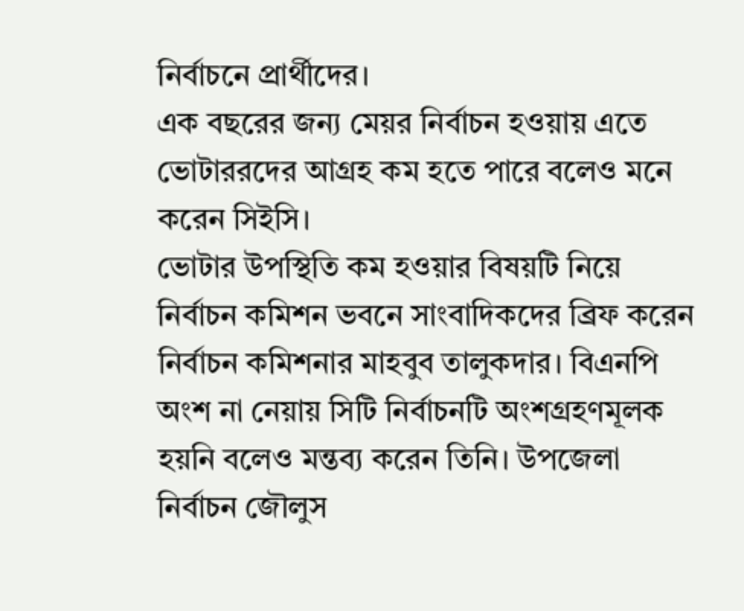নির্বাচনে প্রার্থীদের।
এক বছরের জন্য মেয়র নির্বাচন হওয়ায় এতে ভোটাররদের আগ্রহ কম হতে পারে বলেও মনে করেন সিইসি।
ভোটার উপস্থিতি কম হওয়ার বিষয়টি নিয়ে নির্বাচন কমিশন ভবনে সাংবাদিকদের ব্রিফ করেন নির্বাচন কমিশনার মাহবুব তালুকদার। বিএনপি অংশ না নেয়ায় সিটি নির্বাচনটি অংশগ্রহণমূলক হয়নি বলেও মন্তব্য করেন তিনি। উপজেলা নির্বাচন জৌলুস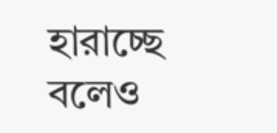হারাচ্ছে বলেও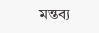মন্তব্য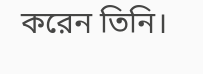করেন তিনি।